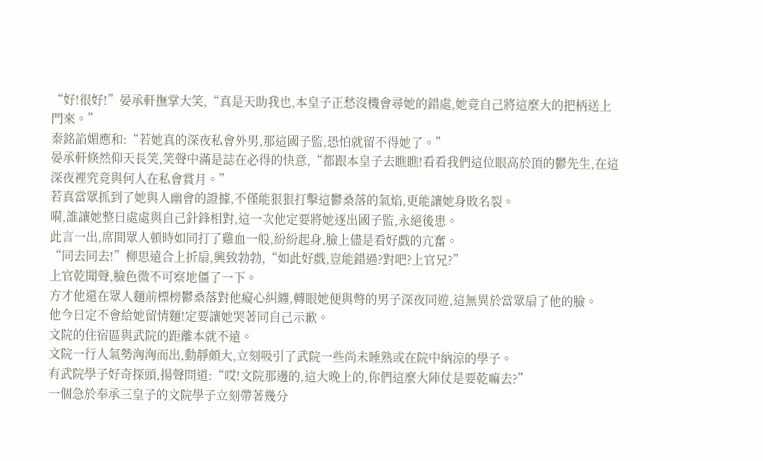“好!很好!”晏承軒撫掌大笑,“真是天助我也,本皇子正愁沒機會尋她的錯處,她竟自己將這麼大的把柄送上門來。”
秦銘諂媚應和:“若她真的深夜私會外男,那這國子監,恐怕就留不得她了。”
晏承軒倏然仰天長笑,笑聲中滿是誌在必得的快意,“都跟本皇子去瞧瞧!看看我們這位眼高於頂的鬱先生,在這深夜裡究竟與何人在私會賞月。”
若真當眾抓到了她與人幽會的證據,不僅能狠狠打擊這鬱桑落的氣焰,更能讓她身敗名裂。
嗬,誰讓她整日處處與自己針鋒相對,這一次他定要將她逐出國子監,永絕後患。
此言一出,席間眾人頓時如同打了雞血一般,紛紛起身,臉上儘是看好戲的亢奮。
“同去同去!”柳思遠合上折扇,興致勃勃,“如此好戲,豈能錯過?對吧?上官兄?”
上官乾聞聲,臉色微不可察地僵了一下。
方才他還在眾人麵前標榜鬱桑落對他癡心糾纏,轉眼她便與彆的男子深夜同遊,這無異於當眾扇了他的臉。
他今日定不會給她留情麵!定要讓她哭著同自己示歉。
文院的住宿區與武院的距離本就不遠。
文院一行人氣勢洶洶而出,動靜頗大,立刻吸引了武院一些尚未睡熟或在院中納涼的學子。
有武院學子好奇探頭,揚聲問道:“哎!文院那邊的,這大晚上的,你們這麼大陣仗是要乾嘛去?”
一個急於奉承三皇子的文院學子立刻帶著幾分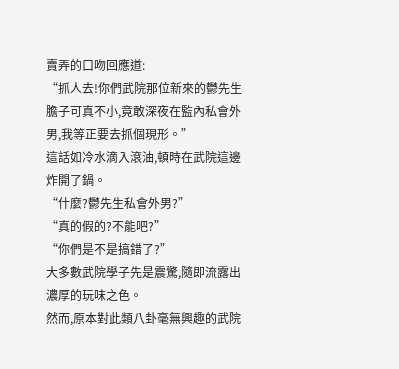賣弄的口吻回應道:
“抓人去!你們武院那位新來的鬱先生膽子可真不小,竟敢深夜在監內私會外男,我等正要去抓個現形。”
這話如冷水滴入滾油,頓時在武院這邊炸開了鍋。
“什麼?鬱先生私會外男?”
“真的假的?不能吧?”
“你們是不是搞錯了?”
大多數武院學子先是震驚,隨即流露出濃厚的玩味之色。
然而,原本對此類八卦毫無興趣的武院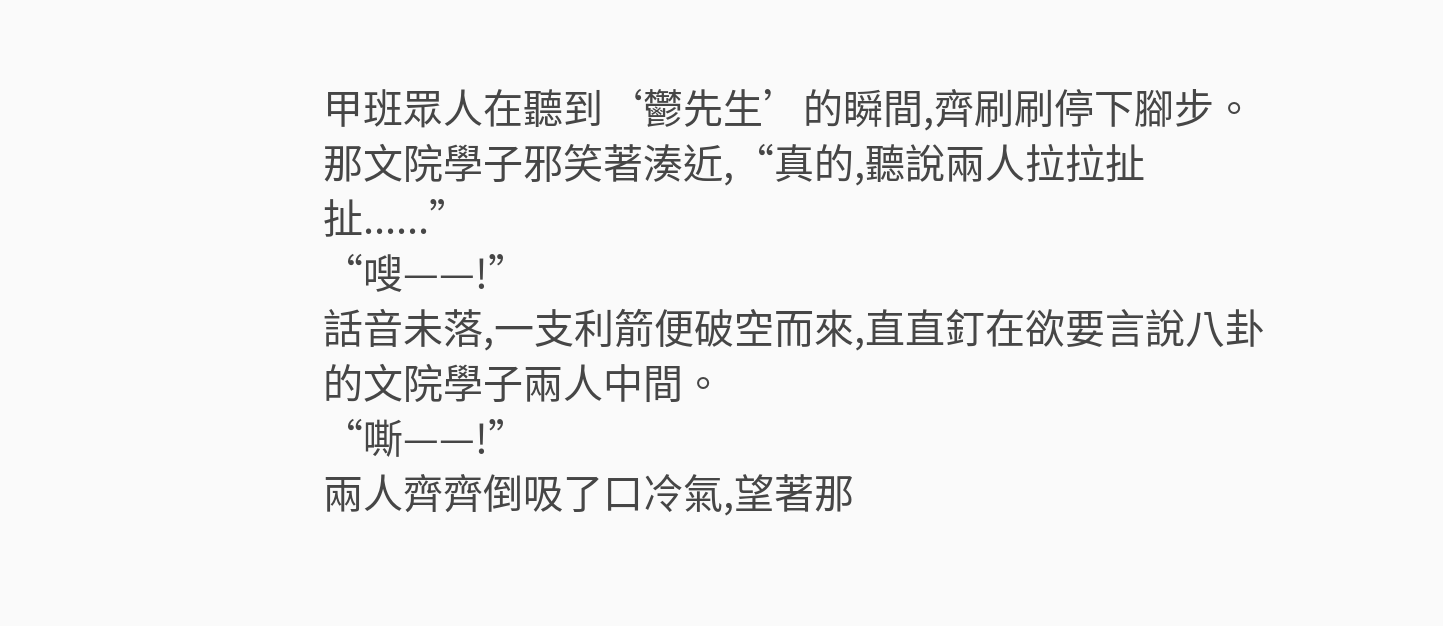甲班眾人在聽到‘鬱先生’的瞬間,齊刷刷停下腳步。
那文院學子邪笑著湊近,“真的,聽說兩人拉拉扯扯......”
“嗖——!”
話音未落,一支利箭便破空而來,直直釘在欲要言說八卦的文院學子兩人中間。
“嘶——!”
兩人齊齊倒吸了口冷氣,望著那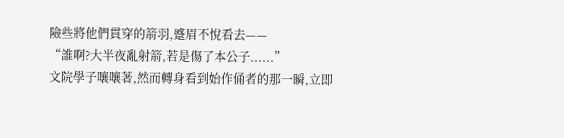險些將他們貫穿的箭羽,蹙眉不悅看去——
“誰啊?大半夜亂射箭,若是傷了本公子......”
文院學子嚷嚷著,然而轉身看到始作俑者的那一瞬,立即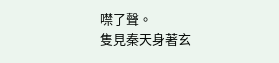噤了聲。
隻見秦天身著玄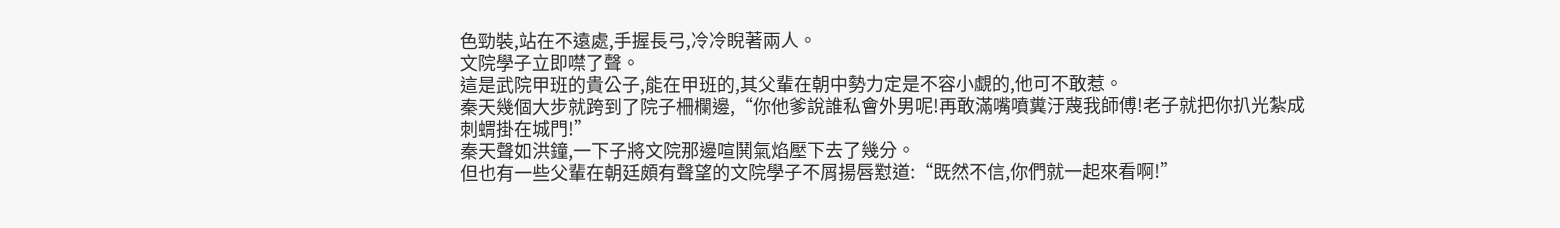色勁裝,站在不遠處,手握長弓,冷冷睨著兩人。
文院學子立即噤了聲。
這是武院甲班的貴公子,能在甲班的,其父輩在朝中勢力定是不容小覷的,他可不敢惹。
秦天幾個大步就跨到了院子柵欄邊,“你他爹說誰私會外男呢!再敢滿嘴噴糞汙蔑我師傅!老子就把你扒光紮成刺蝟掛在城門!”
秦天聲如洪鐘,一下子將文院那邊喧鬨氣焰壓下去了幾分。
但也有一些父輩在朝廷頗有聲望的文院學子不屑揚唇懟道:“既然不信,你們就一起來看啊!”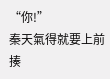“你!”
秦天氣得就要上前揍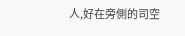人,好在旁側的司空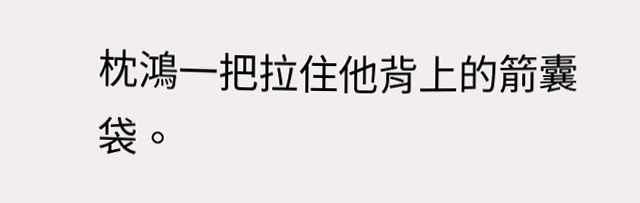枕鴻一把拉住他背上的箭囊袋。